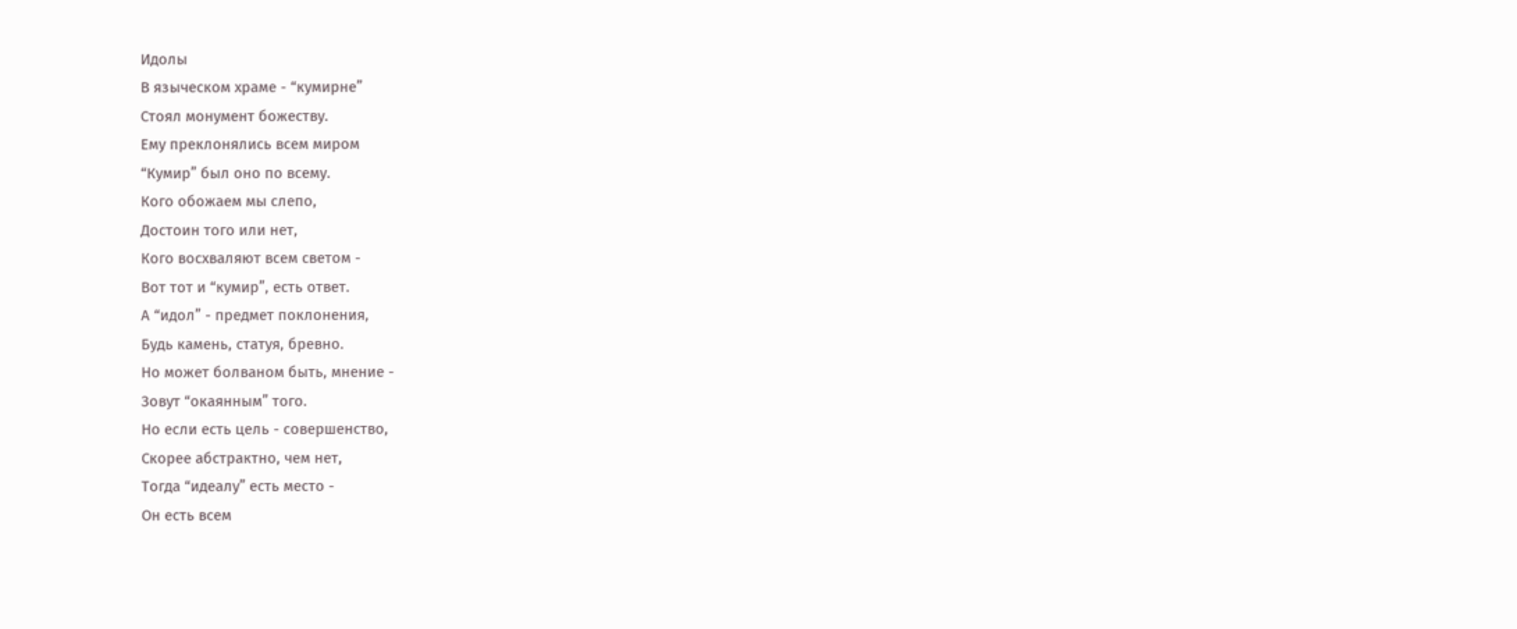Идолы
В языческом храме - “кумирне”
Стоял монумент божеству.
Ему преклонялись всем миром
“Кумир” был оно по всему.
Кого обожаем мы слепо,
Достоин того или нет,
Кого восхваляют всем светом -
Вот тот и “кумир”, есть ответ.
А “идол” - предмет поклонения,
Будь камень, статуя, бревно.
Но может болваном быть, мнение -
Зовут “окаянным” того.
Но если есть цель - совершенство,
Скорее абстрактно, чем нет,
Тогда “идеалу” есть место -
Он есть всем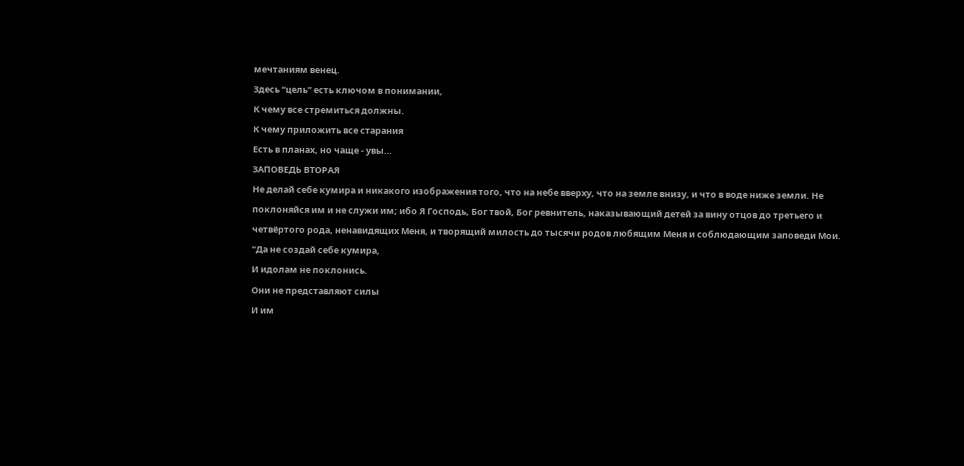мечтаниям венец.
Здесь “цель” есть ключом в понимании,
К чему все стремиться должны.
К чему приложить все старания
Есть в планах, но чаще - увы…
ЗАПОВЕДЬ ВТОРАЯ
Не делай себе кумира и никакого изображения того, что на небе вверху, что на земле внизу, и что в воде ниже земли. Не поклоняйся им и не служи им; ибо Я Господь, Бог твой, Бог ревнитель, наказывающий детей за вину отцов до третьего и четвёртого рода, ненавидящих Меня, и творящий милость до тысячи родов любящим Меня и соблюдающим заповеди Мои.
"Да не создай себе кумира,
И идолам не поклонись.
Они не представляют силы
И им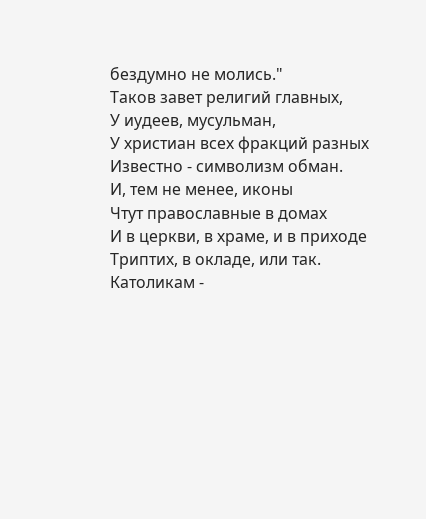бездумно не молись."
Таков завет религий главных,
У иудеев, мусульман,
У христиан всех фракций разных
Известно - символизм обман.
И, тем не менее, иконы
Чтут православные в домах
И в церкви, в храме, и в приходе
Триптих, в окладе, или так.
Католикам -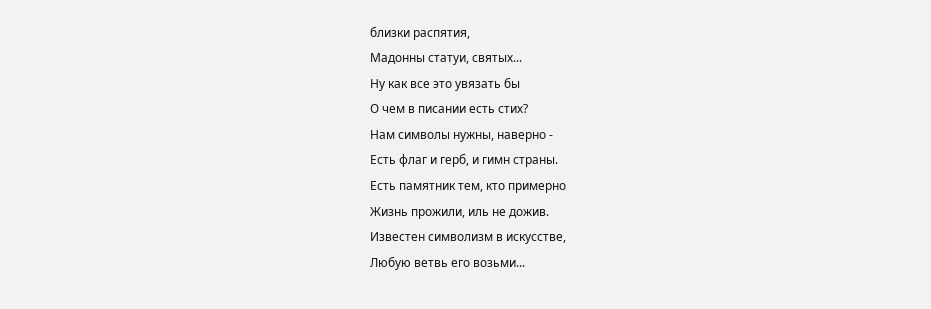близки распятия,
Мадонны статуи, святых...
Ну как все это увязать бы
О чем в писании есть стих?
Нам символы нужны, наверно -
Есть флаг и герб, и гимн страны.
Есть памятник тем, кто примерно
Жизнь прожили, иль не дожив.
Известен символизм в искусстве,
Любую ветвь его возьми...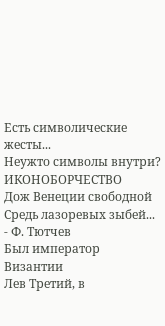Есть символические жесты...
Неужто символы внутри?
ИКОНОБОРЧЕСТВО
Дож Венеции свободной
Средь лазоревых зыбей...
- Ф. Тютчев
Был император Византии
Лев Третий, в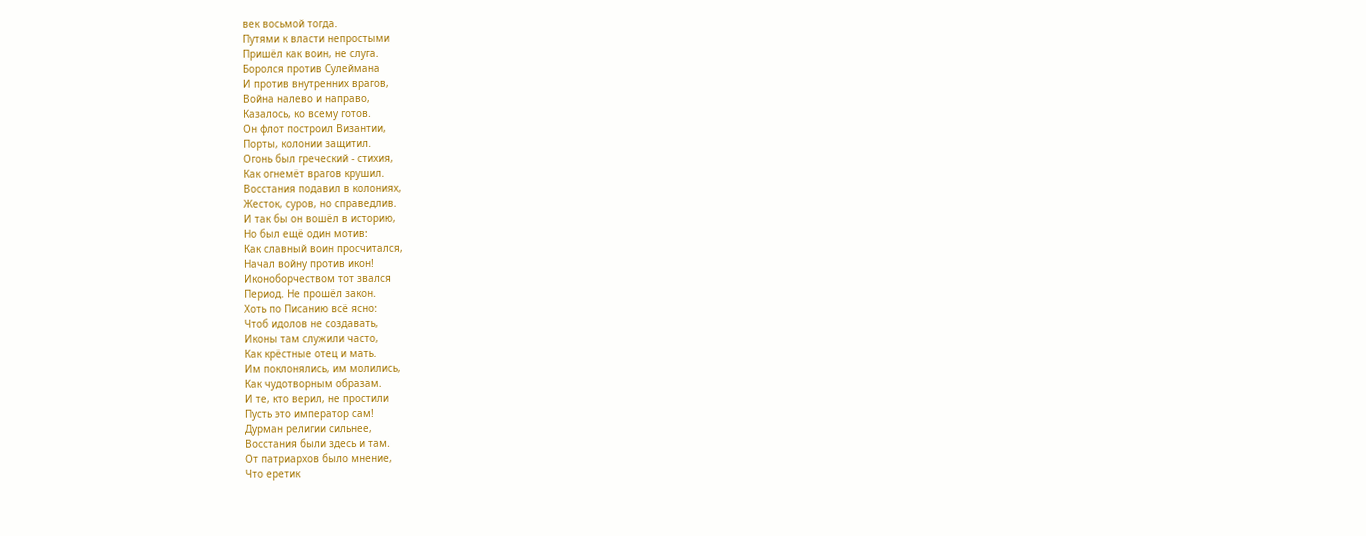век восьмой тогда.
Путями к власти непростыми
Пришёл как воин, не слуга.
Боролся против Сулеймана
И против внутренних врагов,
Война налево и направо,
Казалось, ко всему готов.
Он флот построил Византии,
Порты, колонии защитил.
Огонь был греческий - стихия,
Как огнемёт врагов крушил.
Восстания подавил в колониях,
Жесток, суров, но справедлив.
И так бы он вошёл в историю,
Но был ещё один мотив:
Как славный воин просчитался,
Начал войну против икон!
Иконоборчеством тот звался
Период. Не прошёл закон.
Хоть по Писанию всё ясно:
Чтоб идолов не создавать,
Иконы там служили часто,
Как крёстные отец и мать.
Им поклонялись, им молились,
Как чудотворным образам.
И те, кто верил, не простили
Пусть это император сам!
Дурман религии сильнее,
Восстания были здесь и там.
От патриархов было мнение,
Что еретик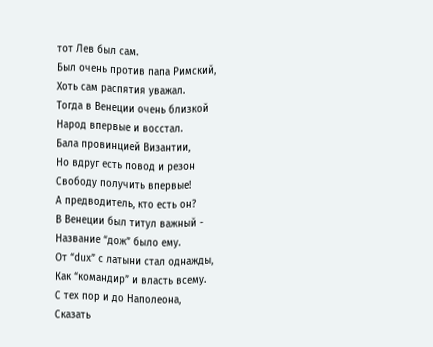тот Лев был сам.
Был очень против папа Римский,
Хоть сам распятия уважал.
Тогда в Венеции очень близкой
Народ впервые и восстал.
Бала провинцией Византии,
Но вдруг есть повод и резон
Свободу получить впервые!
А предводитель, кто есть он?
В Венеции был титул важный -
Название “дож” было ему.
От “dux” с латыни стал однажды,
Как “командир” и власть всему.
С тех пор и до Наполеона,
Сказать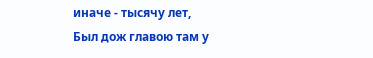иначе - тысячу лет,
Был дож главою там у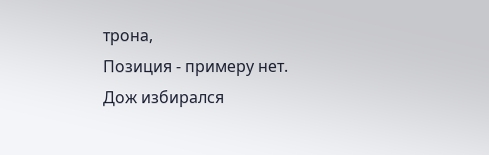трона,
Позиция - примеру нет.
Дож избирался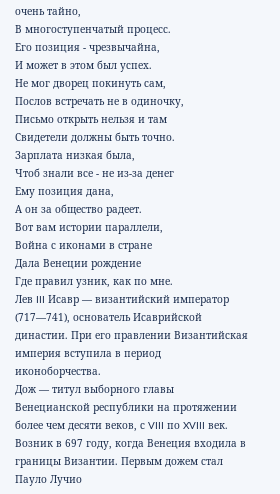очень тайно,
В многоступенчатый процесс.
Его позиция - чрезвычайна,
И может в этом был успех.
Не мог дворец покинуть сам,
Послов встречать не в одиночку,
Письмо открыть нельзя и там
Свидетели должны быть точно.
Зарплата низкая была,
Чтоб знали все - не из-за денег
Ему позиция дана,
А он за общество радеет.
Вот вам истории параллели,
Война с иконами в стране
Дала Венеции рождение
Где правил узник, как по мне.
Лев III Исавр — византийский император (717—741), основатель Исаврийской династии. При его правлении Византийская империя вступила в период иконоборчества.
Дож — титул выборного главы Венецианской республики на протяжении более чем десяти веков, с VIII по XVIII век. Возник в 697 году, когда Венеция входила в границы Византии. Первым дожем стал Пауло Лучио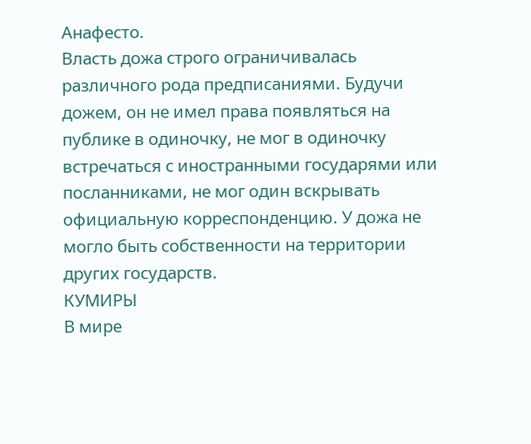Анафесто.
Власть дожа строго ограничивалась различного рода предписаниями. Будучи дожем, он не имел права появляться на публике в одиночку, не мог в одиночку встречаться с иностранными государями или посланниками, не мог один вскрывать официальную корреспонденцию. У дожа не могло быть собственности на территории других государств.
КУМИРЫ
В мире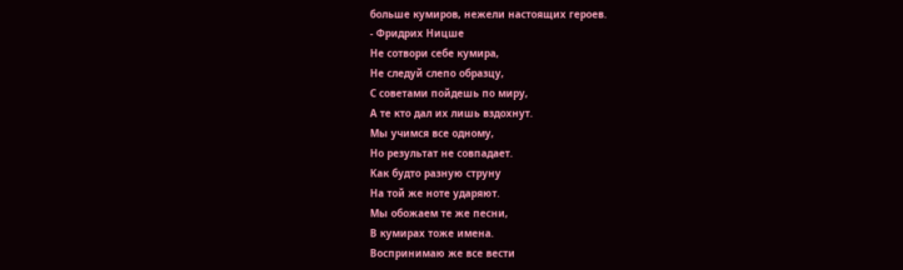больше кумиров, нежели настоящих героев.
- Фридрих Ницше
Не сотвори себе кумира,
Не следуй слепо образцу,
С советами пойдешь по миру,
А те кто дал их лишь вздохнут.
Мы учимся все одному,
Но результат не совпадает.
Как будто разную струну
На той же ноте ударяют.
Мы обожаем те же песни,
В кумирах тоже имена.
Воспринимаю же все вести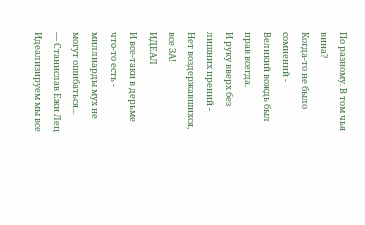По разному. В том чья вина?
Когда-то не было сомнений -
Великий вождь был прав всегда.
И руку вверх без лишних прений -
Нет воздержавшихся, все ЗА!
ИДЕАЛ
И все-таки в дерьме что-то есть - миллиарды мух не могут ошибаться...
— Станислав Ежи Лец
Идеализируем мы все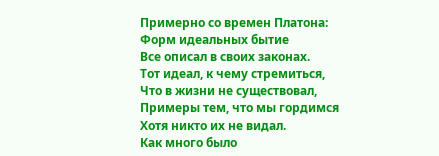Примерно со времен Платона:
Форм идеальных бытие
Все описал в своих законах.
Тот идеал, к чему стремиться,
Что в жизни не существовал,
Примеры тем, что мы гордимся
Хотя никто их не видал.
Как много было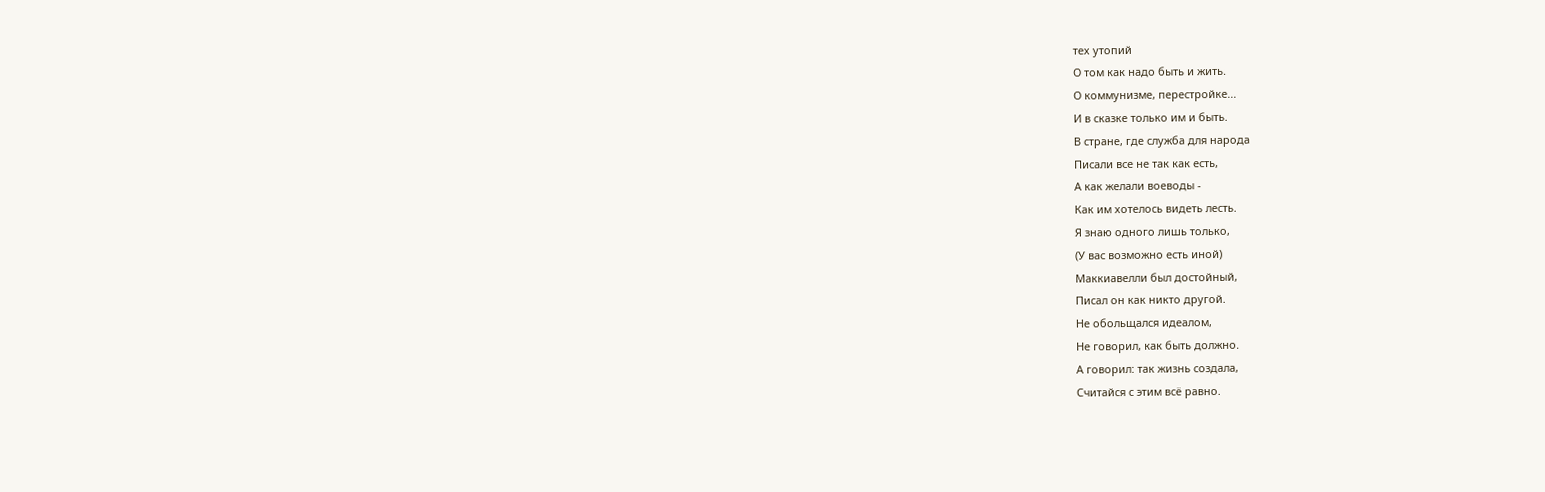тех утопий
О том как надо быть и жить.
О коммунизме, перестройке...
И в сказке только им и быть.
В стране, где служба для народа
Писали все не так как есть,
А как желали воеводы -
Как им хотелось видеть лесть.
Я знаю одного лишь только,
(У вас возможно есть иной)
Маккиавелли был достойный,
Писал он как никто другой.
Не обольщался идеалом,
Не говорил, как быть должно.
А говорил: так жизнь создала,
Считайся с этим всё равно.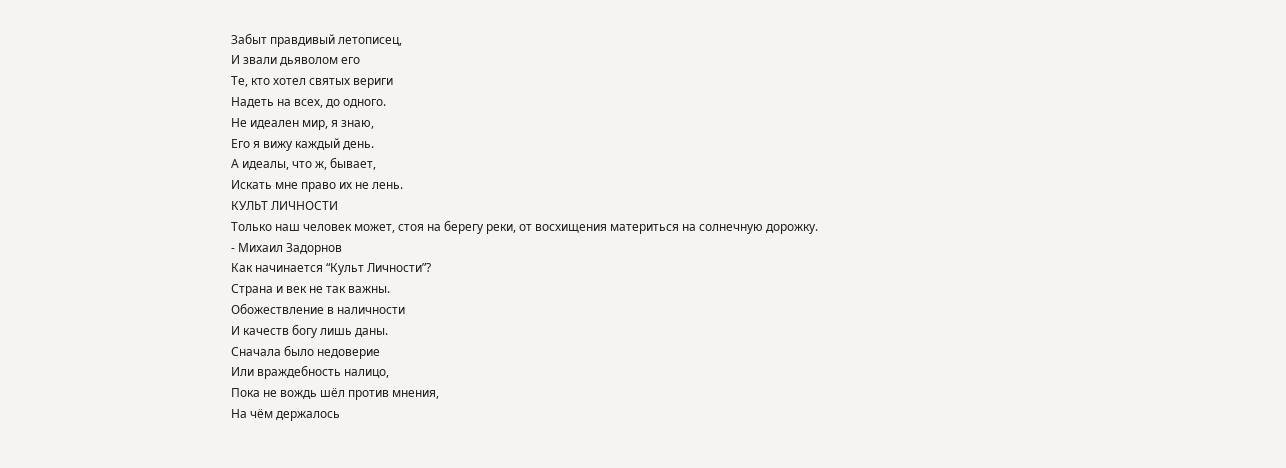Забыт правдивый летописец,
И звали дьяволом его
Те, кто хотел святых вериги
Надеть на всех, до одного.
Не идеален мир, я знаю,
Его я вижу каждый день.
А идеалы, что ж, бывает,
Искать мне право их не лень.
КУЛЬТ ЛИЧНОСТИ
Только наш человек может, стоя на берегу реки, от восхищения материться на солнечную дорожку.
- Михаил Задорнов
Как начинается “Культ Личности”?
Страна и век не так важны.
Обожествление в наличности
И качеств богу лишь даны.
Сначала было недоверие
Или враждебность налицо,
Пока не вождь шёл против мнения,
На чём держалось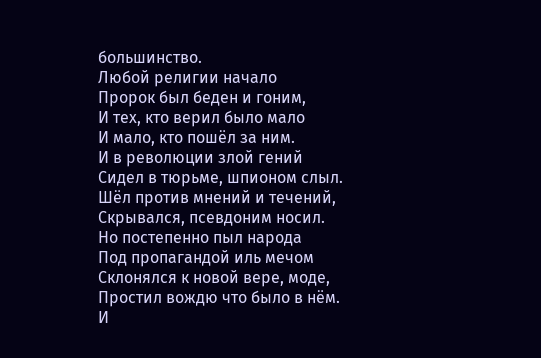большинство.
Любой религии начало
Пророк был беден и гоним,
И тех, кто верил было мало
И мало, кто пошёл за ним.
И в революции злой гений
Сидел в тюрьме, шпионом слыл.
Шёл против мнений и течений,
Скрывался, псевдоним носил.
Но постепенно пыл народа
Под пропагандой иль мечом
Склонялся к новой вере, моде,
Простил вождю что было в нём.
И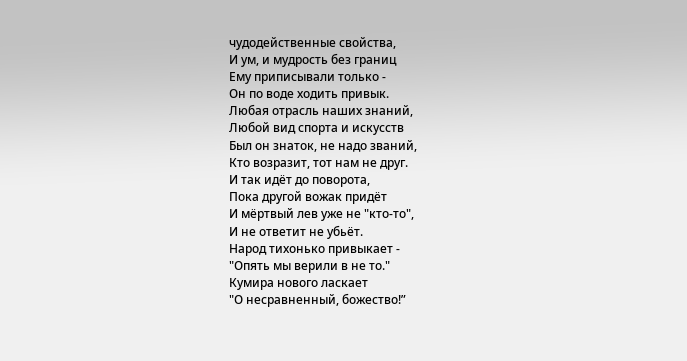чудодейственные свойства,
И ум, и мудрость без границ
Ему приписывали только -
Он по воде ходить привык.
Любая отрасль наших знаний,
Любой вид спорта и искусств
Был он знаток, не надо званий,
Кто возразит, тот нам не друг.
И так идёт до поворота,
Пока другой вожак придёт
И мёртвый лев уже не "кто-то",
И не ответит не убьёт.
Народ тихонько привыкает -
"Опять мы верили в не то."
Кумира нового ласкает
"О несравненный, божество!”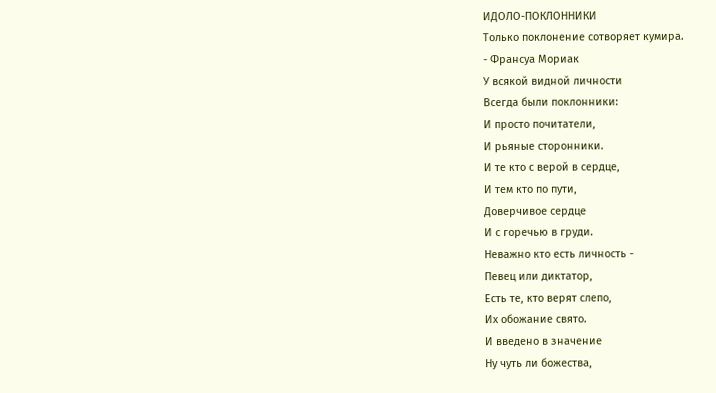ИДОЛО-ПОКЛОННИКИ
Только поклонение сотворяет кумира.
- Франсуа Мориак
У всякой видной личности
Всегда были поклонники:
И просто почитатели,
И рьяные сторонники.
И те кто с верой в сердце,
И тем кто по пути,
Доверчивое сердце
И с горечью в груди.
Неважно кто есть личность -
Певец или диктатор,
Есть те, кто верят слепо,
Их обожание свято.
И введено в значение
Ну чуть ли божества,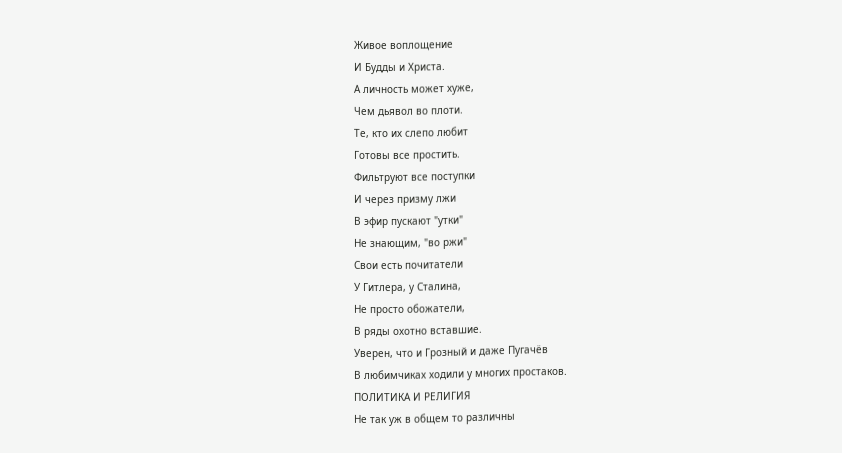Живое воплощение
И Будды и Христа.
А личность может хуже,
Чем дьявол во плоти.
Те, кто их слепо любит
Готовы все простить.
Фильтруют все поступки
И через призму лжи
В эфир пускают "утки"
Не знающим, "во ржи"
Свои есть почитатели
У Гитлера, у Сталина,
Не просто обожатели,
В ряды охотно вставшие.
Уверен, что и Грозный и даже Пугачёв
В любимчиках ходили у многих простаков.
ПОЛИТИКА И РЕЛИГИЯ
Не так уж в общем то различны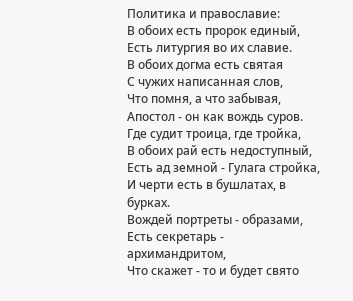Политика и православие:
В обоих есть пророк единый,
Есть литургия во их славие.
В обоих догма есть святая
С чужих написанная слов,
Что помня, а что забывая,
Апостол - он как вождь суров.
Где судит троица, где тройка,
В обоих рай есть недоступный,
Есть ад земной - Гулага стройка,
И черти есть в бушлатах, в бурках.
Вождей портреты - образами,
Есть секретарь - архимандритом,
Что скажет - то и будет свято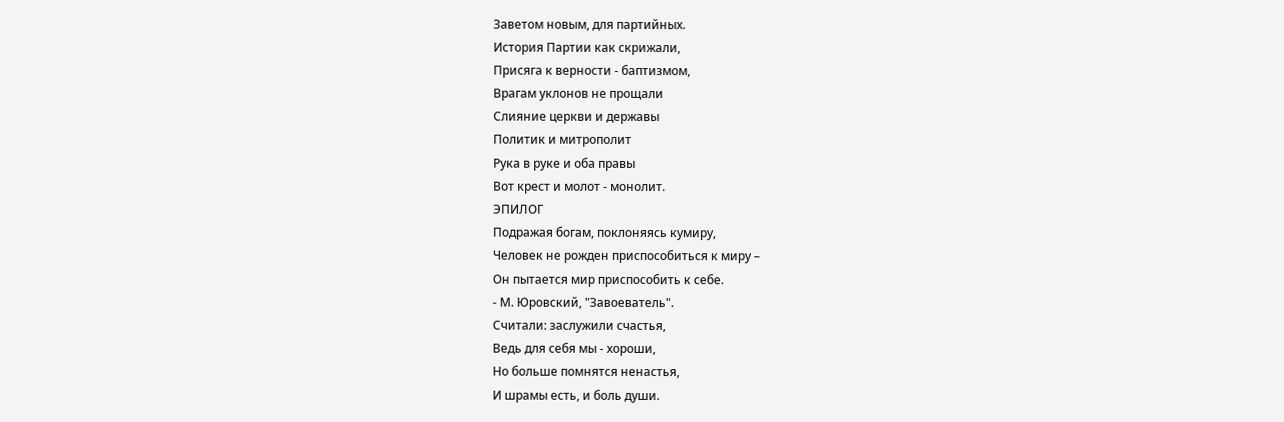Заветом новым, для партийных.
История Партии как скрижали,
Присяга к верности - баптизмом,
Врагам уклонов не прощали
Слияние церкви и державы
Политик и митрополит
Рука в руке и оба правы
Вот крест и молот - монолит.
ЭПИЛОГ
Подражая богам, поклоняясь кумиру,
Человек не рожден приспособиться к миру –
Он пытается мир приспособить к себе.
- М. Юровский, "Завоеватель".
Считали: заслужили счастья,
Ведь для себя мы - хороши,
Но больше помнятся ненастья,
И шрамы есть, и боль души.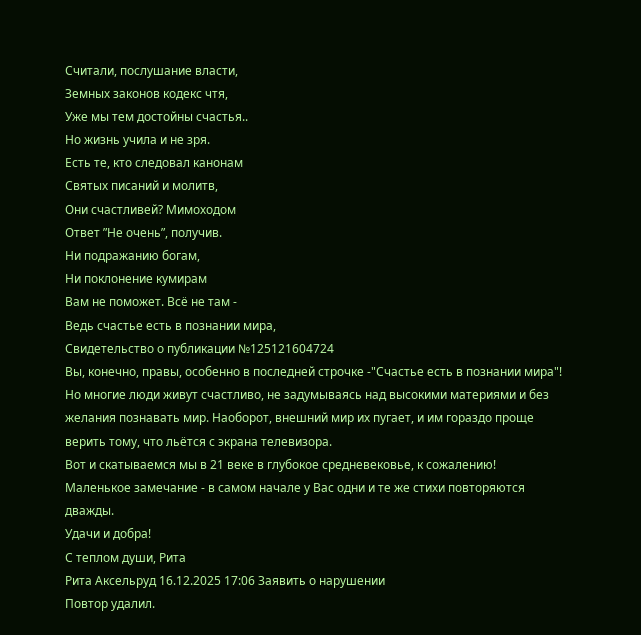Считали, послушание власти,
Земных законов кодекс чтя,
Уже мы тем достойны счастья..
Но жизнь учила и не зря.
Есть те, кто следовал канонам
Святых писаний и молитв,
Они счастливей? Мимоходом
Ответ ”Не очень”, получив.
Ни подражанию богам,
Ни поклонение кумирам
Вам не поможет. Всё не там -
Ведь счастье есть в познании мира,
Свидетельство о публикации №125121604724
Вы, конечно, правы, особенно в последней строчке -"Счастье есть в познании мира"!
Но многие люди живут счастливо, не задумываясь над высокими материями и без желания познавать мир. Наоборот, внешний мир их пугает, и им гораздо проще верить тому, что льётся с экрана телевизора.
Вот и скатываемся мы в 21 веке в глубокое средневековье, к сожалению!
Маленькое замечание - в самом начале у Вас одни и те же стихи повторяются дважды.
Удачи и добра!
С теплом души, Рита
Рита Аксельруд 16.12.2025 17:06 Заявить о нарушении
Повтор удалил.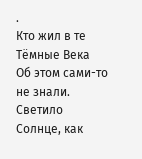.
Кто жил в те Тёмные Века
Об этом сами-то не знали.
Светило Солнце, как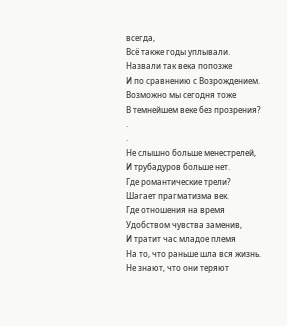всегда,
Всё также годы уплывали.
Назвали так века попозже
И по сравнению с Возрождением.
Возможно мы сегодня тоже
В темнейшем веке без прозрения?
.
.
Не слышно больше менестрелей,
И трубадуров больше нет.
Где романтические трели?
Шагает прагматизма век.
Где отношения на время
Удобством чувства заменив,
И тратит час младое племя
На то, что раньше шла вся жизнь.
Не знают, что они теряют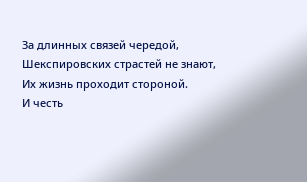За длинных связей чередой,
Шекспировских страстей не знают,
Их жизнь проходит стороной.
И честь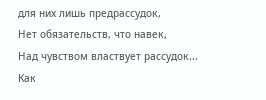для них лишь предрассудок,
Нет обязательств, что навек,
Над чувством властвует рассудок...
Как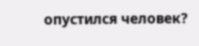опустился человек?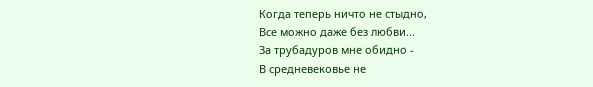Когда теперь ничто не стыдно,
Все можно даже без любви...
За трубадуров мне обидно -
В средневековье не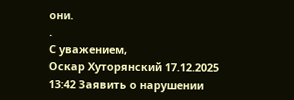они.
.
С уважением,
Оскар Хуторянский 17.12.2025 13:42 Заявить о нарушении